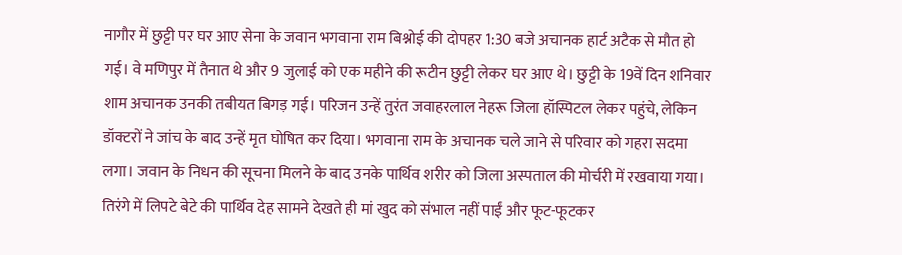नागौर में छुट्टी पर घर आए सेना के जवान भगवाना राम बिश्नोई की दोपहर 1:30 बजे अचानक हार्ट अटैक से मौत हो गई। वे मणिपुर में तैनात थे और 9 जुलाई को एक महीने की रूटीन छुट्टी लेकर घर आए थे। छुट्टी के 19वें दिन शनिवार शाम अचानक उनकी तबीयत बिगड़ गई। परिजन उन्हें तुरंत जवाहरलाल नेहरू जिला हॉस्पिटल लेकर पहुंचे, लेकिन डॉक्टरों ने जांच के बाद उन्हें मृत घोषित कर दिया। भगवाना राम के अचानक चले जाने से परिवार को गहरा सदमा लगा। जवान के निधन की सूचना मिलने के बाद उनके पार्थिव शरीर को जिला अस्पताल की मोर्चरी में रखवाया गया। तिरंगे में लिपटे बेटे की पार्थिव देह सामने देखते ही मां खुद को संभाल नहीं पाईं और फूट-फूटकर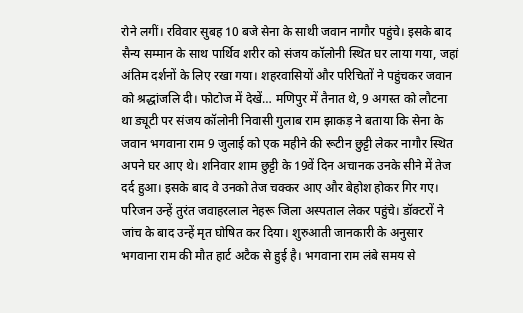रोने लगीं। रविवार सुबह 10 बजे सेना के साथी जवान नागौर पहुंचे। इसके बाद सैन्य सम्मान के साथ पार्थिव शरीर को संजय कॉलोनी स्थित घर लाया गया, जहां अंतिम दर्शनों के लिए रखा गया। शहरवासियों और परिचितों ने पहुंचकर जवान को श्रद्धांजलि दी। फोटोज में देखें… मणिपुर में तैनात थे, 9 अगस्त को लौटना था ड्यूटी पर संजय कॉलोनी निवासी गुलाब राम झाकड़ ने बताया कि सेना के जवान भगवाना राम 9 जुलाई को एक महीने की रूटीन छुट्टी लेकर नागौर स्थित अपने घर आए थे। शनिवार शाम छुट्टी के 19वें दिन अचानक उनके सीने में तेज दर्द हुआ। इसके बाद वे उनको तेज चक्कर आए और बेहोश होकर गिर गए। परिजन उन्हें तुरंत जवाहरलाल नेहरू जिला अस्पताल लेकर पहुंचे। डॉक्टरों ने जांच के बाद उन्हें मृत घोषित कर दिया। शुरुआती जानकारी के अनुसार भगवाना राम की मौत हार्ट अटैक से हुई है। भगवाना राम लंबे समय से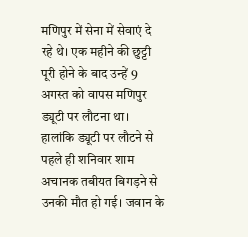मणिपुर में सेना में सेवाएं दे रहे थे। एक महीने की छुट्टी पूरी होने के बाद उन्हें 9 अगस्त को वापस मणिपुर ड्यूटी पर लौटना था। हालांकि ड्यूटी पर लौटने से पहले ही शनिवार शाम अचानक तबीयत बिगड़ने से उनकी मौत हो गई। जवान के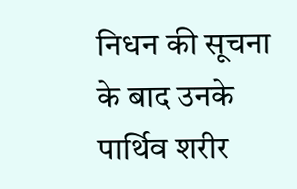निधन की सूचना के बाद उनके पार्थिव शरीर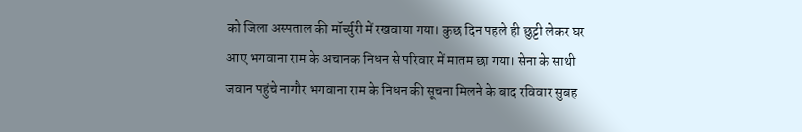को जिला अस्पताल की मॉर्च्युरी में रखवाया गया। कुछ दिन पहले ही छुट्टी लेकर घर आए भगवाना राम के अचानक निधन से परिवार में मातम छा गया। सेना के साथी जवान पहुंचे नागौर भगवाना राम के निधन की सूचना मिलने के बाद रविवार सुबह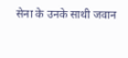सेना के उनके साथी जवान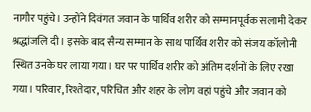नागौर पहुंचे। उन्होंने दिवंगत जवान के पार्थिव शरीर को सम्मानपूर्वक सलामी देकर श्रद्धांजलि दी। इसके बाद सैन्य सम्मान के साथ पार्थिव शरीर को संजय कॉलोनी स्थित उनके घर लाया गया। घर पर पार्थिव शरीर को अंतिम दर्शनों के लिए रखा गया। परिवार, रिश्तेदार, परिचित और शहर के लोग वहां पहुंचे और जवान को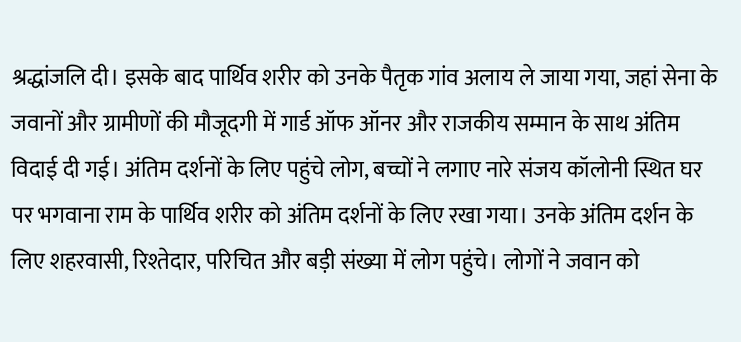श्रद्धांजलि दी। इसके बाद पार्थिव शरीर को उनके पैतृक गांव अलाय ले जाया गया, जहां सेना के जवानों और ग्रामीणों की मौजूदगी में गार्ड ऑफ ऑनर और राजकीय सम्मान के साथ अंतिम विदाई दी गई। अंतिम दर्शनों के लिए पहुंचे लोग, बच्चों ने लगाए नारे संजय कॉलोनी स्थित घर पर भगवाना राम के पार्थिव शरीर को अंतिम दर्शनों के लिए रखा गया। उनके अंतिम दर्शन के लिए शहरवासी, रिश्तेदार, परिचित और बड़ी संख्या में लोग पहुंचे। लोगों ने जवान को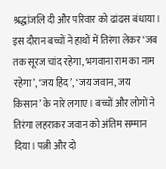श्रद्धांजलि दी और परिवार को ढांढस बंधाया। इस दौरान बच्चों ने हाथों में तिरंगा लेकर ‘जब तक सूरज चांद रहेगा, भगवाना राम का नाम रहेगा’, ‘जय हिंद’, ‘जय जवान, जय किसान’ के नारे लगाए। बच्चों और लोगों ने तिरंगा लहराकर जवान को अंतिम सम्मान दिया। पत्नी और दो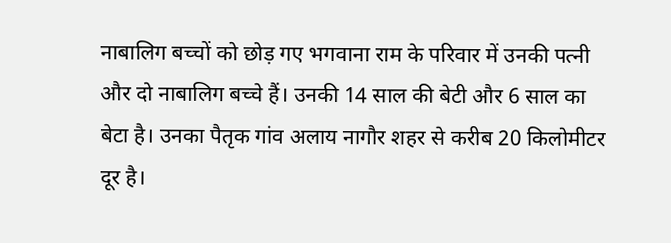नाबालिग बच्चों को छोड़ गए भगवाना राम के परिवार में उनकी पत्नी और दो नाबालिग बच्चे हैं। उनकी 14 साल की बेटी और 6 साल का बेटा है। उनका पैतृक गांव अलाय नागौर शहर से करीब 20 किलोमीटर दूर है।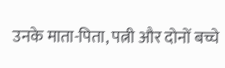उनके माता-पिता, पत्नी और दोनों बच्चे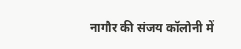नागौर की संजय कॉलोनी में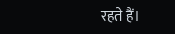रहते हैं।